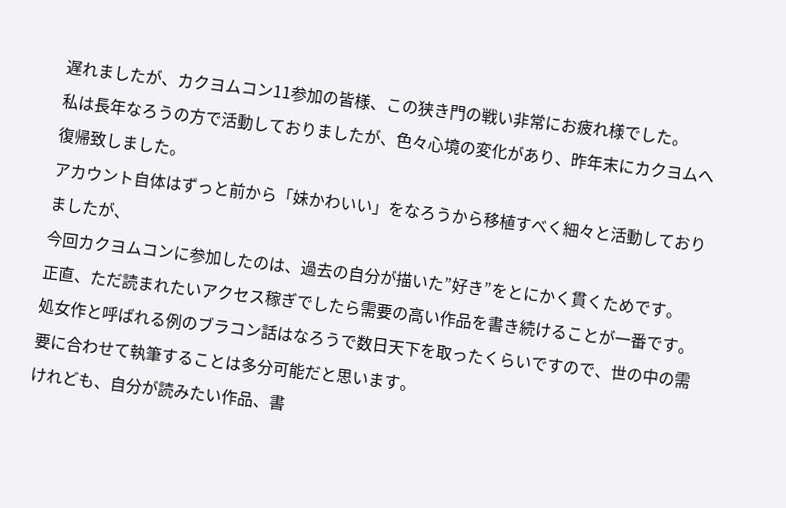遅れましたが、カクヨムコン11参加の皆様、この狭き門の戦い非常にお疲れ様でした。
私は長年なろうの方で活動しておりましたが、色々心境の変化があり、昨年末にカクヨムへ復帰致しました。
アカウント自体はずっと前から「妹かわいい」をなろうから移植すべく細々と活動しておりましたが、
今回カクヨムコンに参加したのは、過去の自分が描いた”好き”をとにかく貫くためです。
正直、ただ読まれたいアクセス稼ぎでしたら需要の高い作品を書き続けることが一番です。
処女作と呼ばれる例のブラコン話はなろうで数日天下を取ったくらいですので、世の中の需要に合わせて執筆することは多分可能だと思います。
けれども、自分が読みたい作品、書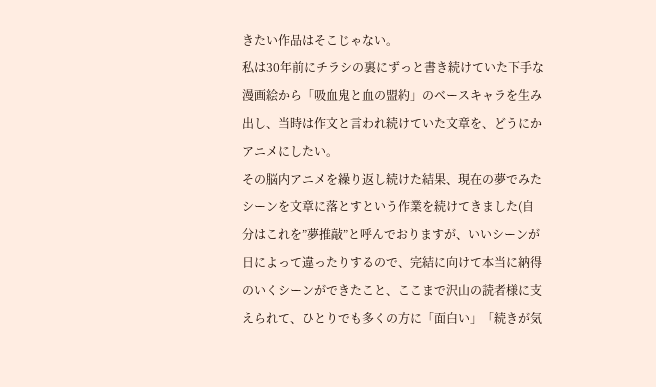きたい作品はそこじゃない。
私は30年前にチラシの裏にずっと書き続けていた下手な漫画絵から「吸血鬼と血の盟約」のベースキャラを生み出し、当時は作文と言われ続けていた文章を、どうにかアニメにしたい。
その脳内アニメを繰り返し続けた結果、現在の夢でみたシーンを文章に落とすという作業を続けてきました(自分はこれを”夢推敲”と呼んでおりますが、いいシーンが日によって違ったりするので、完結に向けて本当に納得のいくシーンができたこと、ここまで沢山の読者様に支えられて、ひとりでも多くの方に「面白い」「続きが気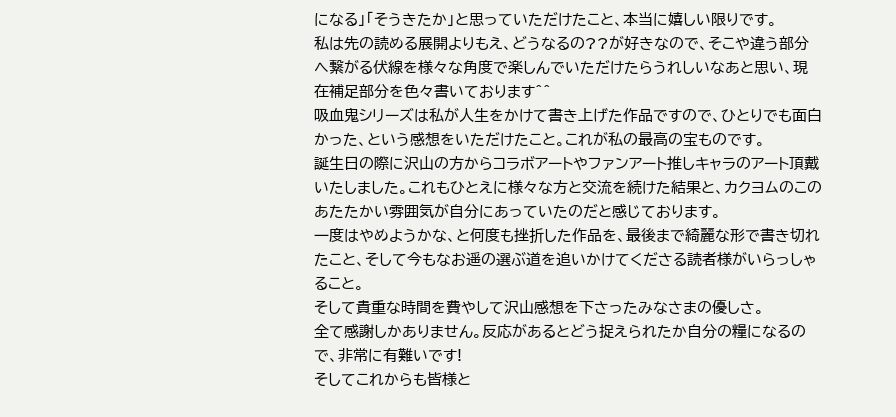になる」「そうきたか」と思っていただけたこと、本当に嬉しい限りです。
私は先の読める展開よりもえ、どうなるの??が好きなので、そこや違う部分へ繋がる伏線を様々な角度で楽しんでいただけたらうれしいなあと思い、現在補足部分を色々書いております^^
吸血鬼シリーズは私が人生をかけて書き上げた作品ですので、ひとりでも面白かった、という感想をいただけたこと。これが私の最高の宝ものです。
誕生日の際に沢山の方からコラボアートやファンアート推しキャラのアート頂戴いたしました。これもひとえに様々な方と交流を続けた結果と、カクヨムのこのあたたかい雰囲気が自分にあっていたのだと感じております。
一度はやめようかな、と何度も挫折した作品を、最後まで綺麗な形で書き切れたこと、そして今もなお遥の選ぶ道を追いかけてくださる読者様がいらっしゃること。
そして貴重な時間を費やして沢山感想を下さったみなさまの優しさ。
全て感謝しかありません。反応があるとどう捉えられたか自分の糧になるので、非常に有難いです!
そしてこれからも皆様と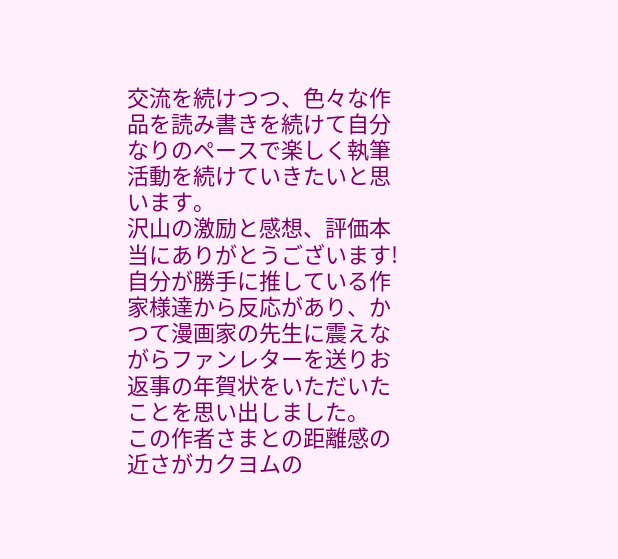交流を続けつつ、色々な作品を読み書きを続けて自分なりのペースで楽しく執筆活動を続けていきたいと思います。
沢山の激励と感想、評価本当にありがとうございます!
自分が勝手に推している作家様達から反応があり、かつて漫画家の先生に震えながらファンレターを送りお返事の年賀状をいただいたことを思い出しました。
この作者さまとの距離感の近さがカクヨムの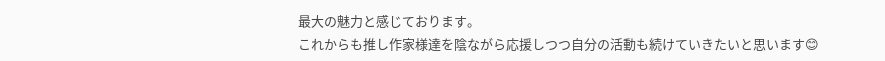最大の魅力と感じております。
これからも推し作家様達を陰ながら応援しつつ自分の活動も続けていきたいと思います😊